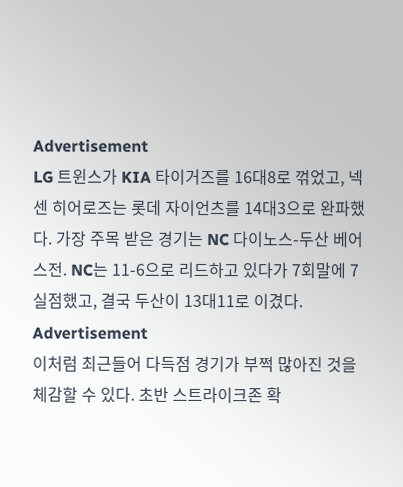Advertisement
LG 트윈스가 KIA 타이거즈를 16대8로 꺾었고, 넥센 히어로즈는 롯데 자이언츠를 14대3으로 완파했다. 가장 주목 받은 경기는 NC 다이노스-두산 베어스전. NC는 11-6으로 리드하고 있다가 7회말에 7실점했고, 결국 두산이 13대11로 이겼다.
Advertisement
이처럼 최근들어 다득점 경기가 부쩍 많아진 것을 체감할 수 있다. 초반 스트라이크존 확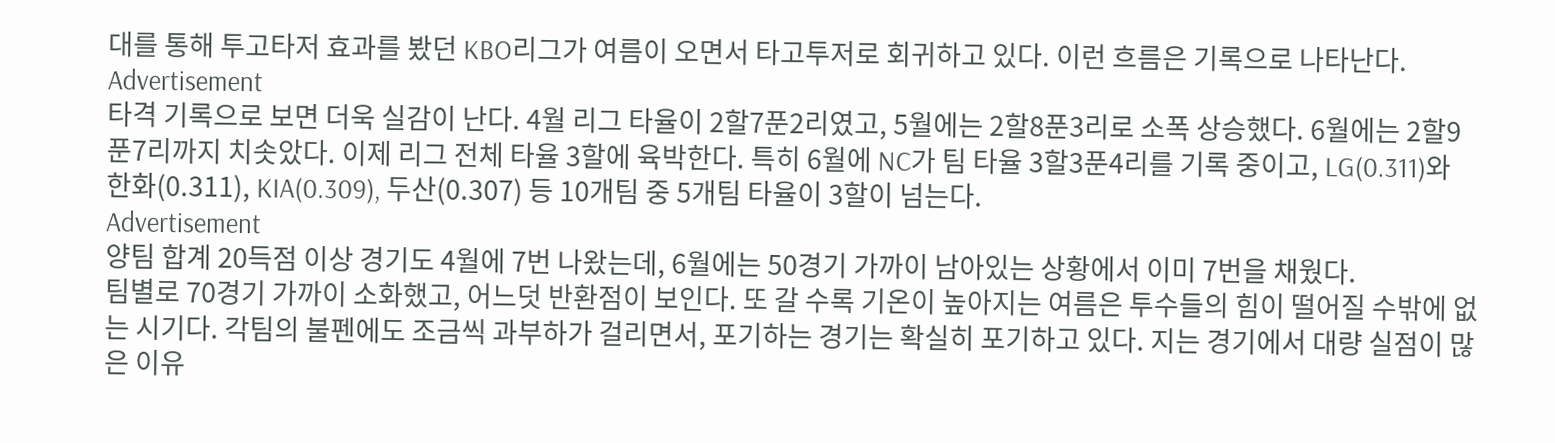대를 통해 투고타저 효과를 봤던 KBO리그가 여름이 오면서 타고투저로 회귀하고 있다. 이런 흐름은 기록으로 나타난다.
Advertisement
타격 기록으로 보면 더욱 실감이 난다. 4월 리그 타율이 2할7푼2리였고, 5월에는 2할8푼3리로 소폭 상승했다. 6월에는 2할9푼7리까지 치솟았다. 이제 리그 전체 타율 3할에 육박한다. 특히 6월에 NC가 팀 타율 3할3푼4리를 기록 중이고, LG(0.311)와 한화(0.311), KIA(0.309), 두산(0.307) 등 10개팀 중 5개팀 타율이 3할이 넘는다.
Advertisement
양팀 합계 20득점 이상 경기도 4월에 7번 나왔는데, 6월에는 50경기 가까이 남아있는 상황에서 이미 7번을 채웠다.
팀별로 70경기 가까이 소화했고, 어느덧 반환점이 보인다. 또 갈 수록 기온이 높아지는 여름은 투수들의 힘이 떨어질 수밖에 없는 시기다. 각팀의 불펜에도 조금씩 과부하가 걸리면서, 포기하는 경기는 확실히 포기하고 있다. 지는 경기에서 대량 실점이 많은 이유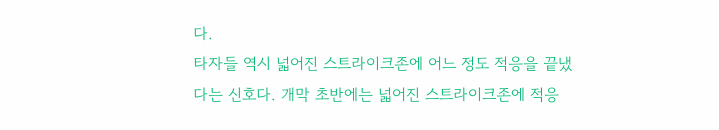다.
타자들 역시 넓어진 스트라이크존에 어느 정도 적응을 끝냈다는 신호다. 개막 초반에는 넓어진 스트라이크존에 적응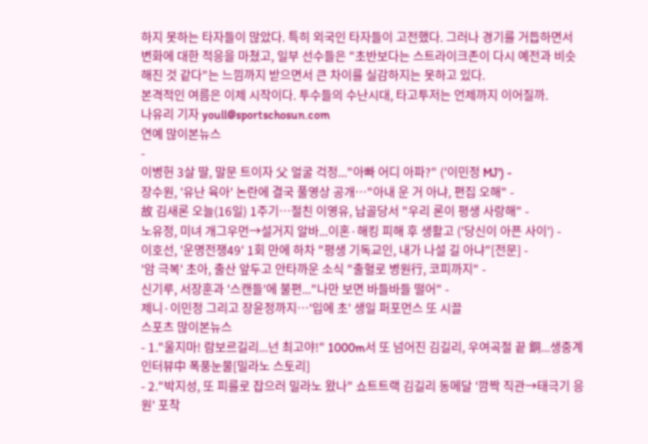하지 못하는 타자들이 많았다. 특히 외국인 타자들이 고전했다. 그러나 경기를 거듭하면서 변화에 대한 적응을 마쳤고, 일부 선수들은 "초반보다는 스트라이크존이 다시 예전과 비슷해진 것 같다"는 느낌까지 받으면서 큰 차이를 실감하지는 못하고 있다.
본격적인 여름은 이제 시작이다. 투수들의 수난시대, 타고투저는 언제까지 이어질까.
나유리 기자 youll@sportschosun.com
연예 많이본뉴스
-
이병헌 3살 딸, 말문 트이자 父 얼굴 걱정..."아빠 어디 아파?" ('이민정 MJ') -
장수원, '유난 육아' 논란에 결국 풀영상 공개…"아내 운 거 아냐, 편집 오해" -
故 김새론 오늘(16일) 1주기…절친 이영유, 납골당서 "우리 론이 평생 사랑해" -
노유정, 미녀 개그우먼→설거지 알바...이혼·해킹 피해 후 생활고 ('당신이 아픈 사이') -
이호선, '운명전쟁49' 1회 만에 하차 "평생 기독교인, 내가 나설 길 아냐"[전문] -
'암 극복' 초아, 출산 앞두고 안타까운 소식 "출혈로 병원行, 코피까지" -
신기루, 서장훈과 '스캔들'에 불편..."나만 보면 바들바들 떨어" -
제니·이민정 그리고 장윤정까지…'입에 초' 생일 퍼포먼스 또 시끌
스포츠 많이본뉴스
- 1."울지마! 람보르길리...넌 최고야!" 1000m서 또 넘어진 김길리, 우여곡절 끝 銅...생중계 인터뷰中 폭풍눈물[밀라노 스토리]
- 2."박지성, 또 피를로 잡으러 밀라노 왔나" 쇼트트랙 김길리 동메달 '깜짝 직관→태극기 응원' 포착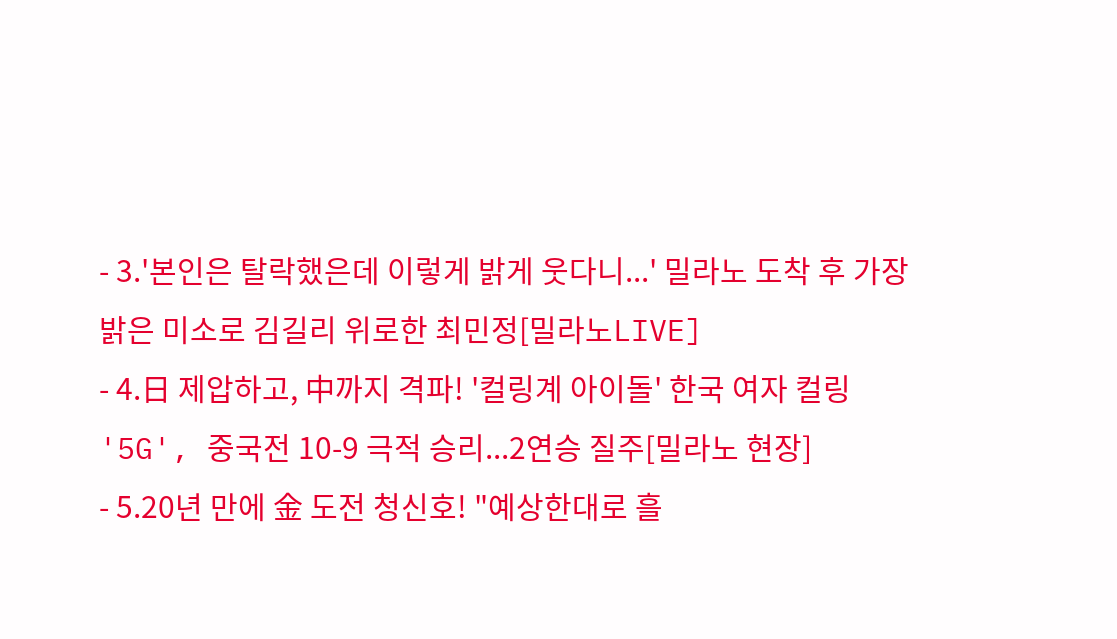- 3.'본인은 탈락했은데 이렇게 밝게 웃다니...' 밀라노 도착 후 가장 밝은 미소로 김길리 위로한 최민정[밀라노LIVE]
- 4.日 제압하고, 中까지 격파! '컬링계 아이돌' 한국 여자 컬링 '5G', 중국전 10-9 극적 승리...2연승 질주[밀라노 현장]
- 5.20년 만에 金 도전 청신호! "예상한대로 흘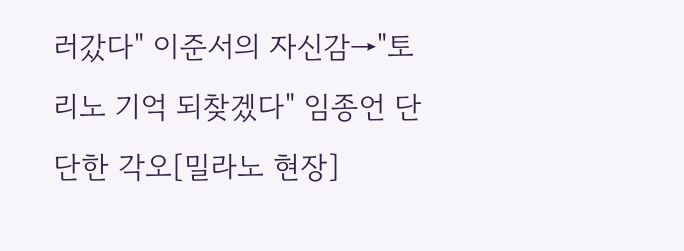러갔다" 이준서의 자신감→"토리노 기억 되찾겠다" 임종언 단단한 각오[밀라노 현장]